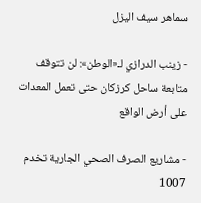سماهر سيف اليزل

- زينب الدرازي لـ«الوطن»: لن تتوقف متابعة ساحل كرزكان حتى تعمل المعدات على أرض الواقع

- مشاريع الصرف الصحي الجارية تخدم 1007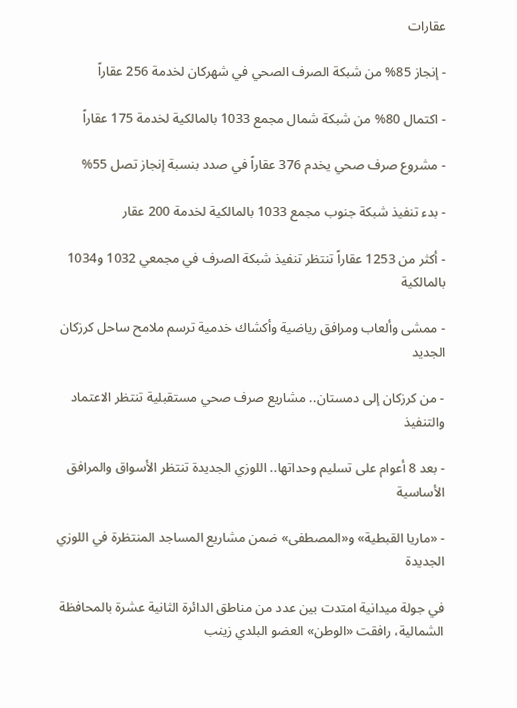عقارات

- إنجاز 85% من شبكة الصرف الصحي في شهركان لخدمة 256 عقاراً

- اكتمال 80% من شبكة شمال مجمع 1033 بالمالكية لخدمة 175 عقاراً

- مشروع صرف صحي يخدم 376 عقاراً في صدد بنسبة إنجاز تصل 55%

- بدء تنفيذ شبكة جنوب مجمع 1033 بالمالكية لخدمة 200 عقار

- أكثر من 1253 عقاراً تنتظر تنفيذ شبكة الصرف في مجمعي 1032 و1034 بالمالكية

- ممشى وألعاب ومرافق رياضية وأكشاك خدمية ترسم ملامح ساحل كرزكان الجديد

- من كرزكان إلى دمستان.. مشاريع صرف صحي مستقبلية تنتظر الاعتماد والتنفيذ

- بعد 8 أعوام على تسليم وحداتها.. اللوزي الجديدة تنتظر الأسواق والمرافق الأساسية

- «ماريا القبطية» و«المصطفى» ضمن مشاريع المساجد المنتظرة في اللوزي الجديدة

في جولة ميدانية امتدت بين عدد من مناطق الدائرة الثانية عشرة بالمحافظة الشمالية، رافقت «الوطن» العضو البلدي زينب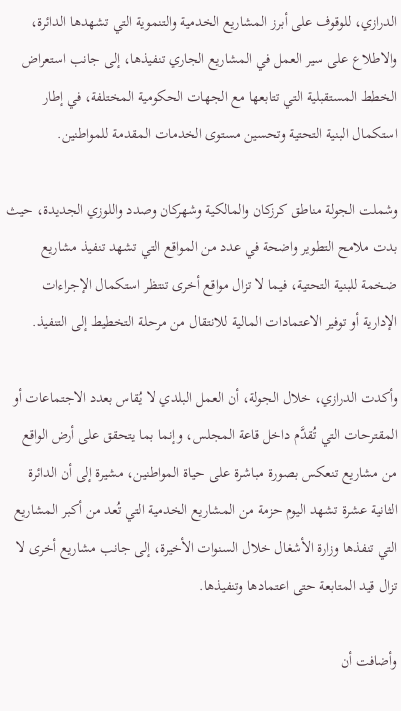الدرازي، للوقوف على أبرز المشاريع الخدمية والتنموية التي تشهدها الدائرة، والاطلاع على سير العمل في المشاريع الجاري تنفيذها، إلى جانب استعراض الخطط المستقبلية التي تتابعها مع الجهات الحكومية المختلفة، في إطار استكمال البنية التحتية وتحسين مستوى الخدمات المقدمة للمواطنين.

وشملت الجولة مناطق كرزكان والمالكية وشهركان وصدد واللوزي الجديدة، حيث بدت ملامح التطوير واضحة في عدد من المواقع التي تشهد تنفيذ مشاريع ضخمة للبنية التحتية، فيما لا تزال مواقع أخرى تنتظر استكمال الإجراءات الإدارية أو توفير الاعتمادات المالية للانتقال من مرحلة التخطيط إلى التنفيذ.

وأكدت الدرازي، خلال الجولة، أن العمل البلدي لا يُقاس بعدد الاجتماعات أو المقترحات التي تُقدَّم داخل قاعة المجلس، وإنما بما يتحقق على أرض الواقع من مشاريع تنعكس بصورة مباشرة على حياة المواطنين، مشيرة إلى أن الدائرة الثانية عشرة تشهد اليوم حزمة من المشاريع الخدمية التي تُعد من أكبر المشاريع التي تنفذها وزارة الأشغال خلال السنوات الأخيرة، إلى جانب مشاريع أخرى لا تزال قيد المتابعة حتى اعتمادها وتنفيذها.

وأضافت أن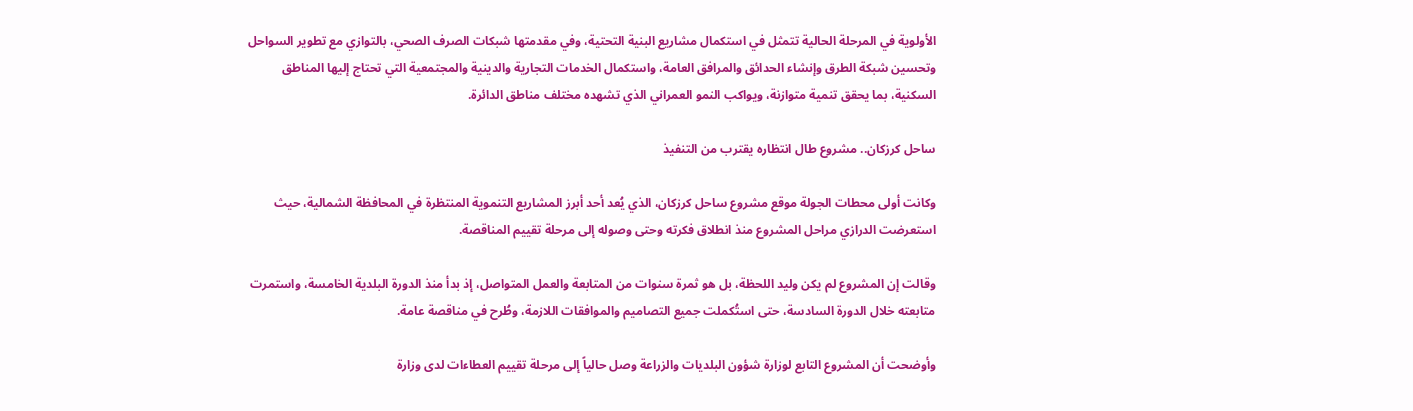الأولوية في المرحلة الحالية تتمثل في استكمال مشاريع البنية التحتية، وفي مقدمتها شبكات الصرف الصحي، بالتوازي مع تطوير السواحل وتحسين شبكة الطرق وإنشاء الحدائق والمرافق العامة، واستكمال الخدمات التجارية والدينية والمجتمعية التي تحتاج إليها المناطق السكنية، بما يحقق تنمية متوازنة، ويواكب النمو العمراني الذي تشهده مختلف مناطق الدائرة.

ساحل كرزكان.. مشروع طال انتظاره يقترب من التنفيذ

وكانت أولى محطات الجولة موقع مشروع ساحل كرزكان، الذي يُعد أحد أبرز المشاريع التنموية المنتظرة في المحافظة الشمالية، حيث استعرضت الدرازي مراحل المشروع منذ انطلاق فكرته وحتى وصوله إلى مرحلة تقييم المناقصة.

وقالت إن المشروع لم يكن وليد اللحظة، بل هو ثمرة سنوات من المتابعة والعمل المتواصل، إذ بدأ منذ الدورة البلدية الخامسة، واستمرت متابعته خلال الدورة السادسة، حتى استُكملت جميع التصاميم والموافقات اللازمة، وطُرح في مناقصة عامة.

وأوضحت أن المشروع التابع لوزارة شؤون البلديات والزراعة وصل حالياً إلى مرحلة تقييم العطاءات لدى وزارة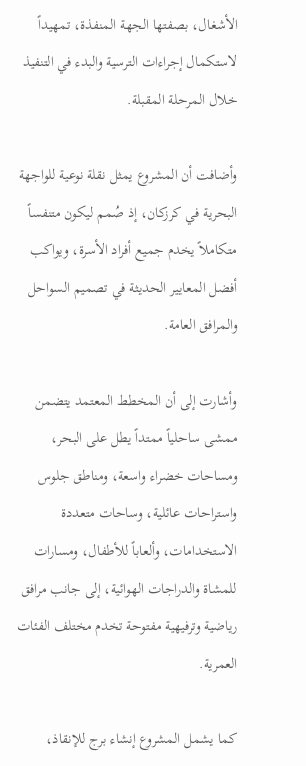الأشغال، بصفتها الجهة المنفذة، تمهيداً لاستكمال إجراءات الترسية والبدء في التنفيذ خلال المرحلة المقبلة.

وأضافت أن المشروع يمثل نقلة نوعية للواجهة البحرية في كرزكان، إذ صُمم ليكون متنفساً متكاملاً يخدم جميع أفراد الأسرة، ويواكب أفضل المعايير الحديثة في تصميم السواحل والمرافق العامة.

وأشارت إلى أن المخطط المعتمد يتضمن ممشى ساحلياً ممتداً يطل على البحر، ومساحات خضراء واسعة، ومناطق جلوس واستراحات عائلية، وساحات متعددة الاستخدامات، وألعاباً للأطفال، ومسارات للمشاة والدراجات الهوائية، إلى جانب مرافق رياضية وترفيهية مفتوحة تخدم مختلف الفئات العمرية.

كما يشمل المشروع إنشاء برج للإنقاذ،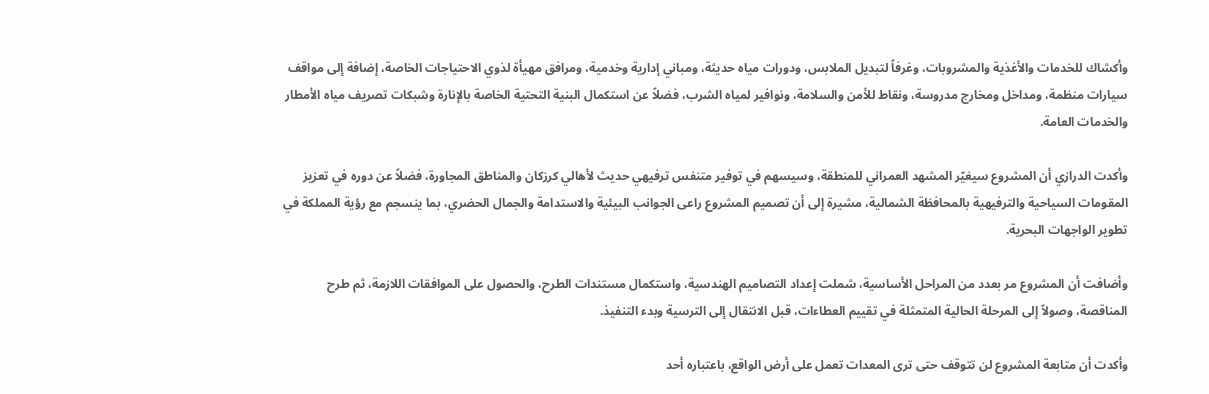وأكشاك للخدمات والأغذية والمشروبات، وغرفاً لتبديل الملابس، ودورات مياه حديثة، ومباني إدارية وخدمية، ومرافق مهيأة لذوي الاحتياجات الخاصة، إضافة إلى مواقف سيارات منظمة، ومداخل ومخارج مدروسة، ونقاط للأمن والسلامة، ونوافير لمياه الشرب، فضلاً عن استكمال البنية التحتية الخاصة بالإنارة وشبكات تصريف مياه الأمطار والخدمات العامة.

وأكدت الدرازي أن المشروع سيغيّر المشهد العمراني للمنطقة، وسيسهم في توفير متنفس ترفيهي حديث لأهالي كرزكان والمناطق المجاورة، فضلاً عن دوره في تعزيز المقومات السياحية والترفيهية بالمحافظة الشمالية، مشيرة إلى أن تصميم المشروع راعى الجوانب البيئية والاستدامة والجمال الحضري، بما ينسجم مع رؤية المملكة في تطوير الواجهات البحرية.

وأضافت أن المشروع مر بعدد من المراحل الأساسية، شملت إعداد التصاميم الهندسية، واستكمال مستندات الطرح، والحصول على الموافقات اللازمة، ثم طرح المناقصة، وصولاً إلى المرحلة الحالية المتمثلة في تقييم العطاءات، قبل الانتقال إلى الترسية وبدء التنفيذ.

وأكدت أن متابعة المشروع لن تتوقف حتى ترى المعدات تعمل على أرض الواقع، باعتباره أحد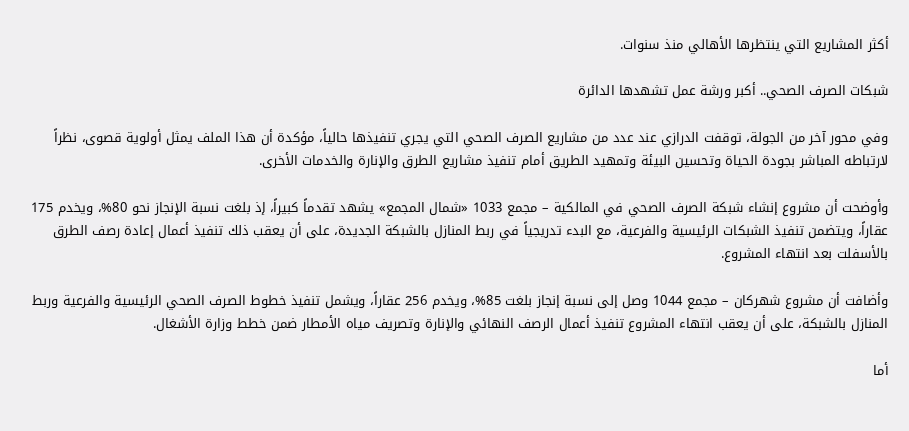أكثر المشاريع التي ينتظرها الأهالي منذ سنوات.

شبكات الصرف الصحي.. أكبر ورشة عمل تشهدها الدائرة

وفي محور آخر من الجولة، توقفت الدرازي عند عدد من مشاريع الصرف الصحي التي يجري تنفيذها حالياً، مؤكدة أن هذا الملف يمثل أولوية قصوى، نظراً لارتباطه المباشر بجودة الحياة وتحسين البيئة وتمهيد الطريق أمام تنفيذ مشاريع الطرق والإنارة والخدمات الأخرى.

وأوضحت أن مشروع إنشاء شبكة الصرف الصحي في المالكية – مجمع 1033 «شمال المجمع» يشهد تقدماً كبيراً، إذ بلغت نسبة الإنجاز نحو 80%، ويخدم 175 عقاراً، ويتضمن تنفيذ الشبكات الرئيسية والفرعية، مع البدء تدريجياً في ربط المنازل بالشبكة الجديدة، على أن يعقب ذلك تنفيذ أعمال إعادة رصف الطرق بالأسفلت بعد انتهاء المشروع.

وأضافت أن مشروع شهركان – مجمع 1044 وصل إلى نسبة إنجاز بلغت 85%، ويخدم 256 عقاراً، ويشمل تنفيذ خطوط الصرف الصحي الرئيسية والفرعية وربط المنازل بالشبكة، على أن يعقب انتهاء المشروع تنفيذ أعمال الرصف النهائي والإنارة وتصريف مياه الأمطار ضمن خطط وزارة الأشغال.

أما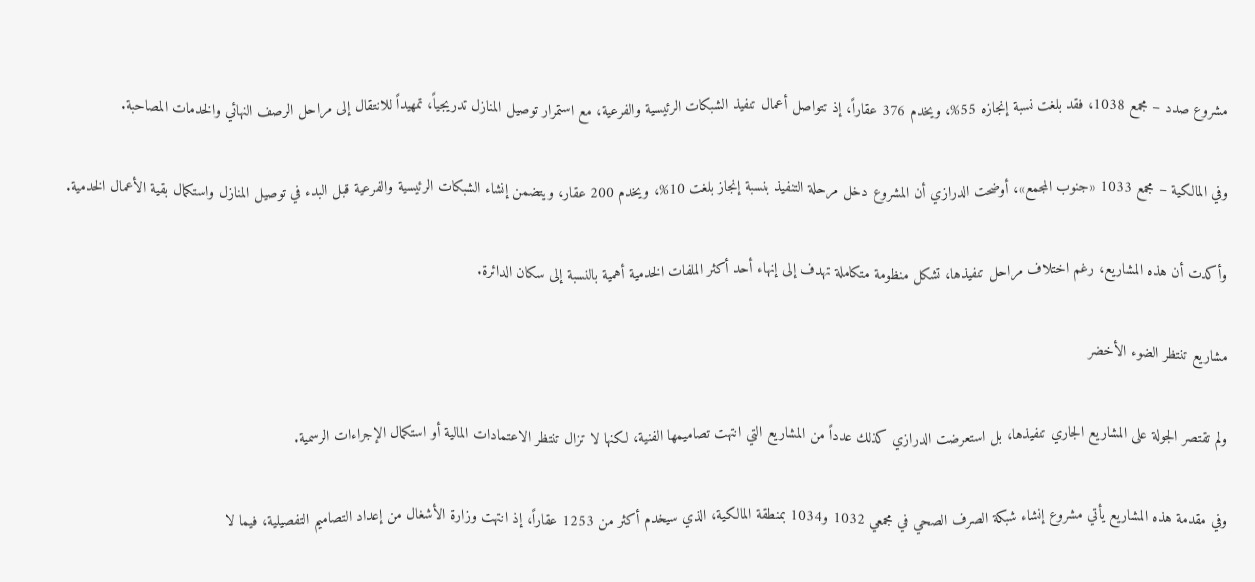مشروع صدد – مجمع 1038، فقد بلغت نسبة إنجازه 55%، ويخدم 376 عقاراً، إذ تتواصل أعمال تنفيذ الشبكات الرئيسية والفرعية، مع استمرار توصيل المنازل تدريجياً، تمهيداً للانتقال إلى مراحل الرصف النهائي والخدمات المصاحبة.

وفي المالكية – مجمع 1033 «جنوب المجمع»، أوضحت الدرازي أن المشروع دخل مرحلة التنفيذ بنسبة إنجاز بلغت 10%، ويخدم 200 عقار، ويتضمن إنشاء الشبكات الرئيسية والفرعية قبل البدء في توصيل المنازل واستكمال بقية الأعمال الخدمية.

وأكدت أن هذه المشاريع، رغم اختلاف مراحل تنفيذها، تشكل منظومة متكاملة تهدف إلى إنهاء أحد أكثر الملفات الخدمية أهمية بالنسبة إلى سكان الدائرة.

مشاريع تنتظر الضوء الأخضر

ولم تقتصر الجولة على المشاريع الجاري تنفيذها، بل استعرضت الدرازي كذلك عدداً من المشاريع التي انتهت تصاميمها الفنية، لكنها لا تزال تنتظر الاعتمادات المالية أو استكمال الإجراءات الرسمية.

وفي مقدمة هذه المشاريع يأتي مشروع إنشاء شبكة الصرف الصحي في مجمعي 1032 و1034 بمنطقة المالكية، الذي سيخدم أكثر من 1253 عقاراً، إذ انتهت وزارة الأشغال من إعداد التصاميم التفصيلية، فيما لا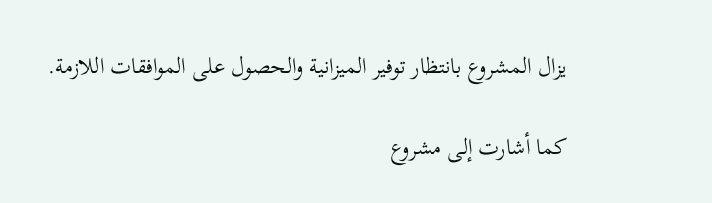يزال المشروع بانتظار توفير الميزانية والحصول على الموافقات اللازمة.

كما أشارت إلى مشروع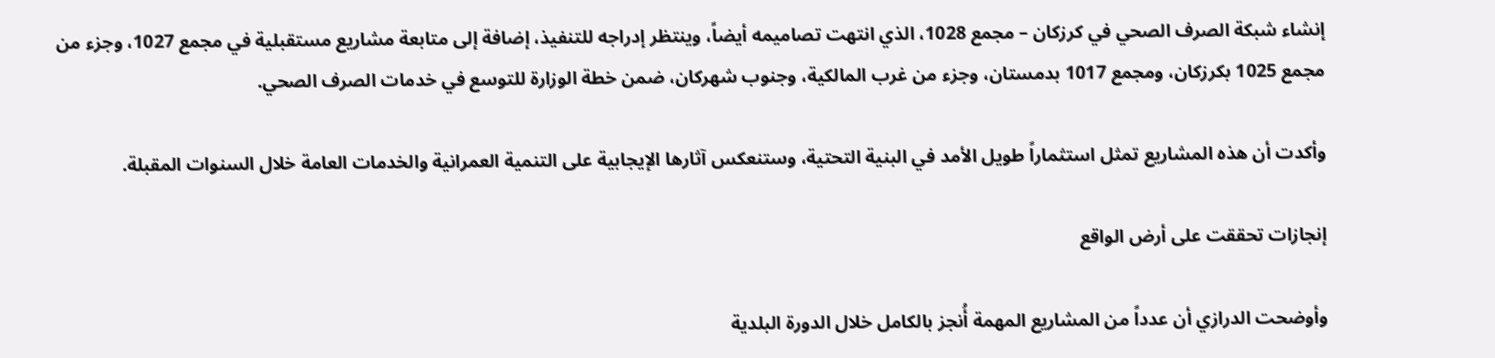إنشاء شبكة الصرف الصحي في كرزكان – مجمع 1028، الذي انتهت تصاميمه أيضاً، وينتظر إدراجه للتنفيذ، إضافة إلى متابعة مشاريع مستقبلية في مجمع 1027، وجزء من مجمع 1025 بكرزكان، ومجمع 1017 بدمستان، وجزء من غرب المالكية، وجنوب شهركان، ضمن خطة الوزارة للتوسع في خدمات الصرف الصحي.

وأكدت أن هذه المشاريع تمثل استثماراً طويل الأمد في البنية التحتية، وستنعكس آثارها الإيجابية على التنمية العمرانية والخدمات العامة خلال السنوات المقبلة.

إنجازات تحققت على أرض الواقع

وأوضحت الدرازي أن عدداً من المشاريع المهمة أُنجز بالكامل خلال الدورة البلدية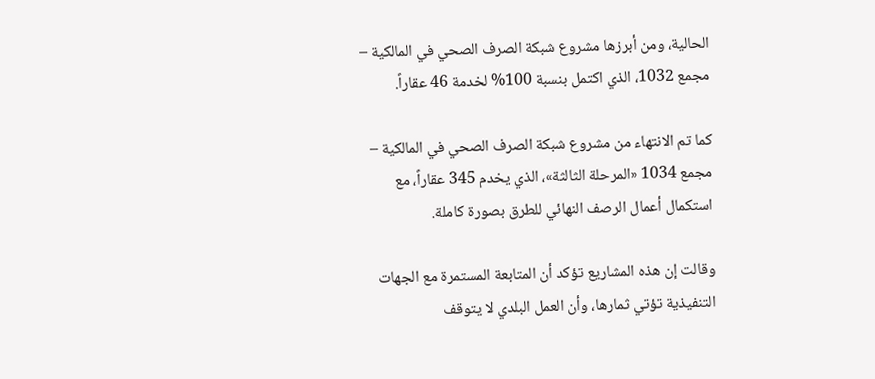الحالية، ومن أبرزها مشروع شبكة الصرف الصحي في المالكية – مجمع 1032، الذي اكتمل بنسبة 100% لخدمة 46 عقاراً.

كما تم الانتهاء من مشروع شبكة الصرف الصحي في المالكية – مجمع 1034 «المرحلة الثالثة»، الذي يخدم 345 عقاراً، مع استكمال أعمال الرصف النهائي للطرق بصورة كاملة.

وقالت إن هذه المشاريع تؤكد أن المتابعة المستمرة مع الجهات التنفيذية تؤتي ثمارها، وأن العمل البلدي لا يتوقف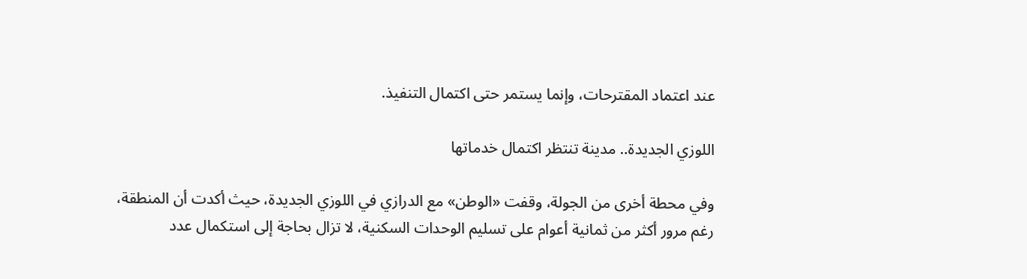عند اعتماد المقترحات، وإنما يستمر حتى اكتمال التنفيذ.

اللوزي الجديدة.. مدينة تنتظر اكتمال خدماتها

وفي محطة أخرى من الجولة، وقفت «الوطن» مع الدرازي في اللوزي الجديدة، حيث أكدت أن المنطقة، رغم مرور أكثر من ثمانية أعوام على تسليم الوحدات السكنية، لا تزال بحاجة إلى استكمال عدد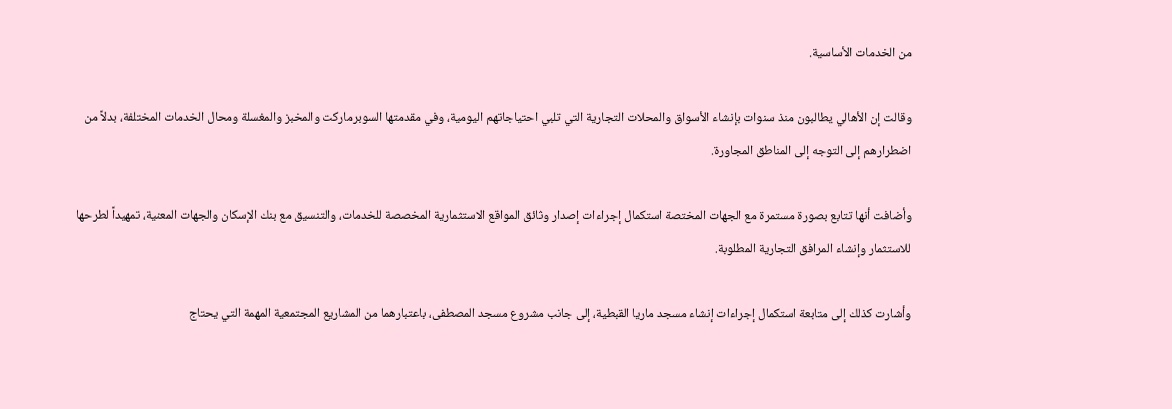من الخدمات الأساسية.

وقالت إن الأهالي يطالبون منذ سنوات بإنشاء الأسواق والمحلات التجارية التي تلبي احتياجاتهم اليومية، وفي مقدمتها السوبرماركت والمخبز والمغسلة ومحال الخدمات المختلفة، بدلاً من اضطرارهم إلى التوجه إلى المناطق المجاورة.

وأضافت أنها تتابع بصورة مستمرة مع الجهات المختصة استكمال إجراءات إصدار وثائق المواقع الاستثمارية المخصصة للخدمات، والتنسيق مع بنك الإسكان والجهات المعنية، تمهيداً لطرحها للاستثمار وإنشاء المرافق التجارية المطلوبة.

وأشارت كذلك إلى متابعة استكمال إجراءات إنشاء مسجد ماريا القبطية، إلى جانب مشروع مسجد المصطفى، باعتبارهما من المشاريع المجتمعية المهمة التي يحتاج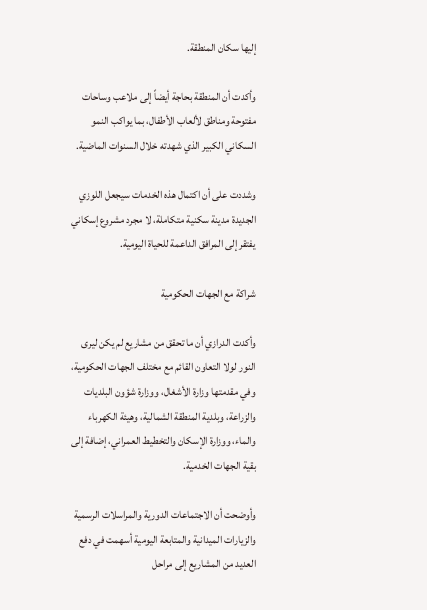إليها سكان المنطقة.

وأكدت أن المنطقة بحاجة أيضاً إلى ملاعب وساحات مفتوحة ومناطق لألعاب الأطفال، بما يواكب النمو السكاني الكبير الذي شهدته خلال السنوات الماضية.

وشددت على أن اكتمال هذه الخدمات سيجعل اللوزي الجديدة مدينة سكنية متكاملة، لا مجرد مشروع إسكاني يفتقر إلى المرافق الداعمة للحياة اليومية.

شراكة مع الجهات الحكومية

وأكدت الدرازي أن ما تحقق من مشاريع لم يكن ليرى النور لولا التعاون القائم مع مختلف الجهات الحكومية، وفي مقدمتها وزارة الأشغال، ووزارة شؤون البلديات والزراعة، وبلدية المنطقة الشمالية، وهيئة الكهرباء والماء، ووزارة الإسكان والتخطيط العمراني، إضافة إلى بقية الجهات الخدمية.

وأوضحت أن الاجتماعات الدورية والمراسلات الرسمية والزيارات الميدانية والمتابعة اليومية أسهمت في دفع العديد من المشاريع إلى مراحل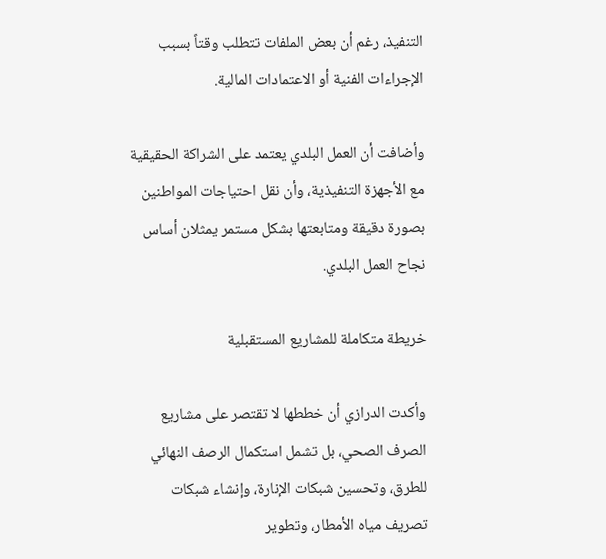التنفيذ، رغم أن بعض الملفات تتطلب وقتاً بسبب الإجراءات الفنية أو الاعتمادات المالية.

وأضافت أن العمل البلدي يعتمد على الشراكة الحقيقية مع الأجهزة التنفيذية، وأن نقل احتياجات المواطنين بصورة دقيقة ومتابعتها بشكل مستمر يمثلان أساس نجاح العمل البلدي.

خريطة متكاملة للمشاريع المستقبلية

وأكدت الدرازي أن خططها لا تقتصر على مشاريع الصرف الصحي، بل تشمل استكمال الرصف النهائي للطرق، وتحسين شبكات الإنارة، وإنشاء شبكات تصريف مياه الأمطار، وتطوير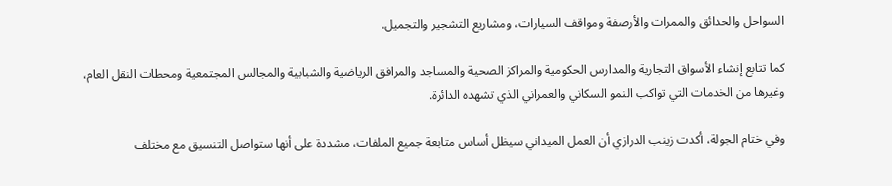السواحل والحدائق والممرات والأرصفة ومواقف السيارات، ومشاريع التشجير والتجميل.

كما تتابع إنشاء الأسواق التجارية والمدارس الحكومية والمراكز الصحية والمساجد والمرافق الرياضية والشبابية والمجالس المجتمعية ومحطات النقل العام، وغيرها من الخدمات التي تواكب النمو السكاني والعمراني الذي تشهده الدائرة.

وفي ختام الجولة، أكدت زينب الدرازي أن العمل الميداني سيظل أساس متابعة جميع الملفات، مشددة على أنها ستواصل التنسيق مع مختلف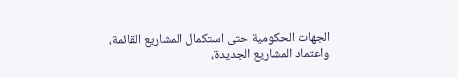الجهات الحكومية حتى استكمال المشاريع القائمة، واعتماد المشاريع الجديدة،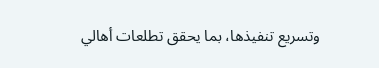وتسريع تنفيذها، بما يحقق تطلعات أهالي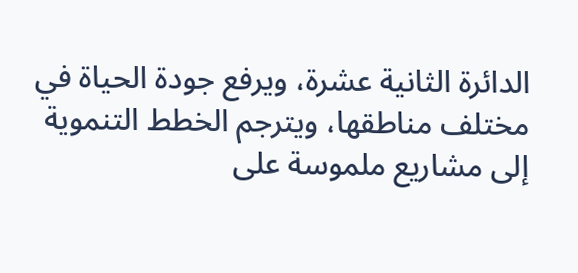الدائرة الثانية عشرة، ويرفع جودة الحياة في مختلف مناطقها، ويترجم الخطط التنموية إلى مشاريع ملموسة على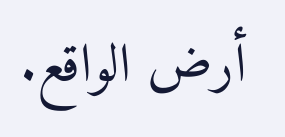أرض الواقع.